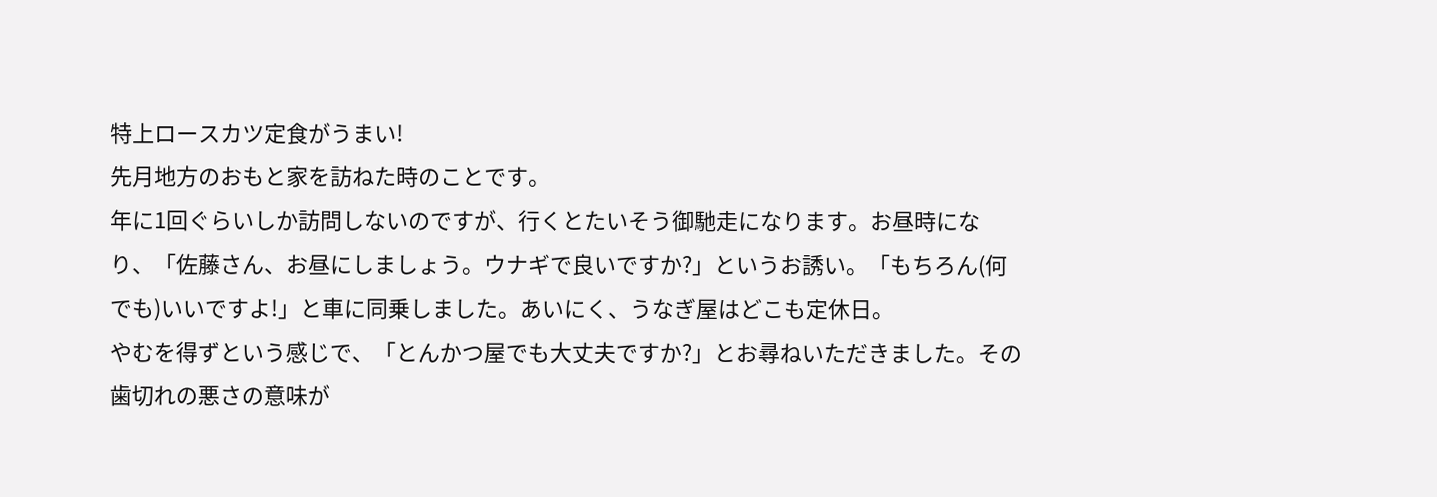特上ロースカツ定食がうまい!
先月地方のおもと家を訪ねた時のことです。
年に1回ぐらいしか訪問しないのですが、行くとたいそう御馳走になります。お昼時になり、「佐藤さん、お昼にしましょう。ウナギで良いですか?」というお誘い。「もちろん(何でも)いいですよ!」と車に同乗しました。あいにく、うなぎ屋はどこも定休日。
やむを得ずという感じで、「とんかつ屋でも大丈夫ですか?」とお尋ねいただきました。その歯切れの悪さの意味が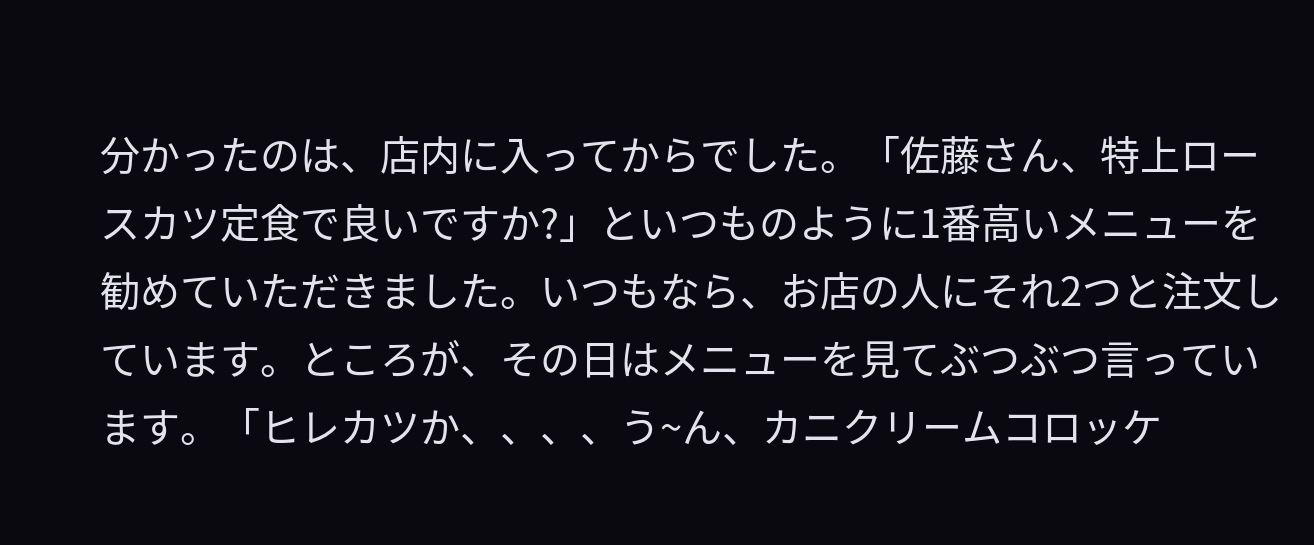分かったのは、店内に入ってからでした。「佐藤さん、特上ロースカツ定食で良いですか?」といつものように1番高いメニューを勧めていただきました。いつもなら、お店の人にそれ2つと注文しています。ところが、その日はメニューを見てぶつぶつ言っています。「ヒレカツか、、、、う~ん、カニクリームコロッケ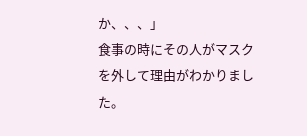か、、、」
食事の時にその人がマスクを外して理由がわかりました。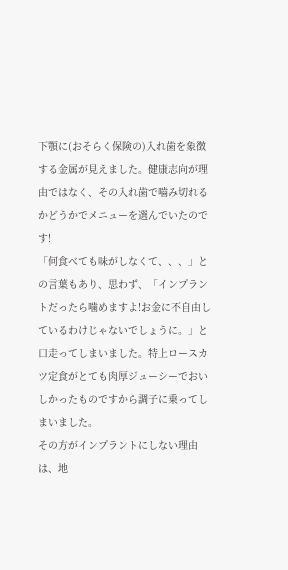下顎に(おそらく保険の)入れ歯を象徴する金属が見えました。健康志向が理由ではなく、その入れ歯で嚙み切れるかどうかでメニューを選んでいたのです!
「何食べても味がしなくて、、、」との言葉もあり、思わず、「インプラントだったら噛めますよ!お金に不自由しているわけじゃないでしょうに。」と口走ってしまいました。特上ロースカツ定食がとても肉厚ジューシーでおいしかったものですから調子に乗ってしまいました。
その方がインプラントにしない理由は、地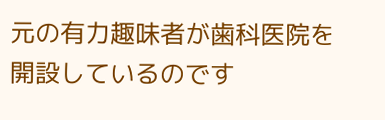元の有力趣味者が歯科医院を開設しているのです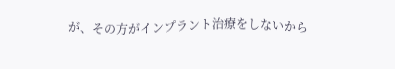が、その方がインプラント治療をしないから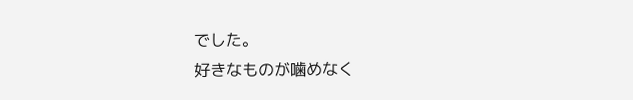でした。
好きなものが噛めなく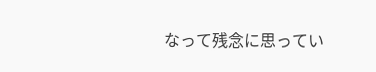なって残念に思ってい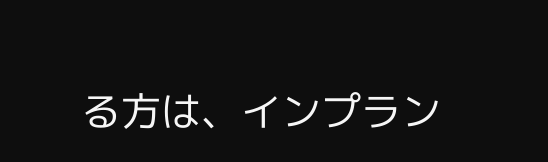る方は、インプラン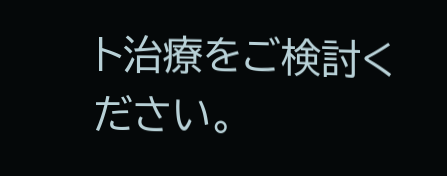ト治療をご検討ください。